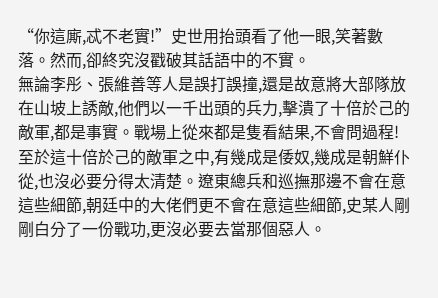“你這廝,忒不老實!”史世用抬頭看了他一眼,笑著數落。然而,卻終究沒戳破其話語中的不實。
無論李彤、張維善等人是誤打誤撞,還是故意將大部隊放在山坡上誘敵,他們以一千出頭的兵力,擊潰了十倍於己的敵軍,都是事實。戰場上從來都是隻看結果,不會問過程!
至於這十倍於己的敵軍之中,有幾成是倭奴,幾成是朝鮮仆從,也沒必要分得太清楚。遼東總兵和巡撫那邊不會在意這些細節,朝廷中的大佬們更不會在意這些細節,史某人剛剛白分了一份戰功,更沒必要去當那個惡人。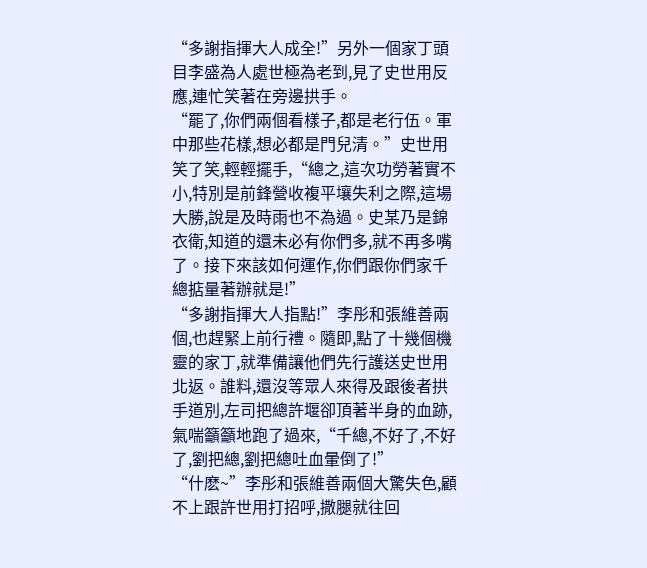“多謝指揮大人成全!”另外一個家丁頭目李盛為人處世極為老到,見了史世用反應,連忙笑著在旁邊拱手。
“罷了,你們兩個看樣子,都是老行伍。軍中那些花樣,想必都是門兒清。”史世用笑了笑,輕輕擺手,“總之,這次功勞著實不小,特別是前鋒營收複平壤失利之際,這場大勝,說是及時雨也不為過。史某乃是錦衣衛,知道的還未必有你們多,就不再多嘴了。接下來該如何運作,你們跟你們家千總掂量著辦就是!”
“多謝指揮大人指點!”李彤和張維善兩個,也趕緊上前行禮。隨即,點了十幾個機靈的家丁,就準備讓他們先行護送史世用北返。誰料,還沒等眾人來得及跟後者拱手道別,左司把總許堰卻頂著半身的血跡,氣喘籲籲地跑了過來,“千總,不好了,不好了,劉把總,劉把總吐血暈倒了!”
“什麽~”李彤和張維善兩個大驚失色,顧不上跟許世用打招呼,撒腿就往回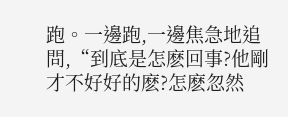跑。一邊跑,一邊焦急地追問,“到底是怎麽回事?他剛才不好好的麽?怎麽忽然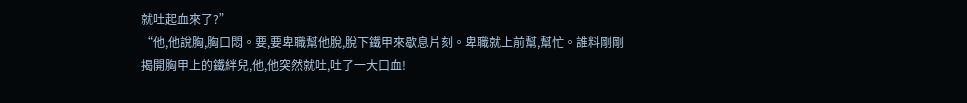就吐起血來了?”
“他,他說胸,胸口悶。要,要卑職幫他脫,脫下鐵甲來歇息片刻。卑職就上前幫,幫忙。誰料剛剛揭開胸甲上的鐵絆兒,他,他突然就吐,吐了一大口血!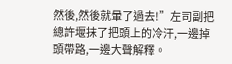然後,然後就暈了過去!”左司副把總許堰抹了把頭上的冷汗,一邊掉頭帶路,一邊大聲解釋。